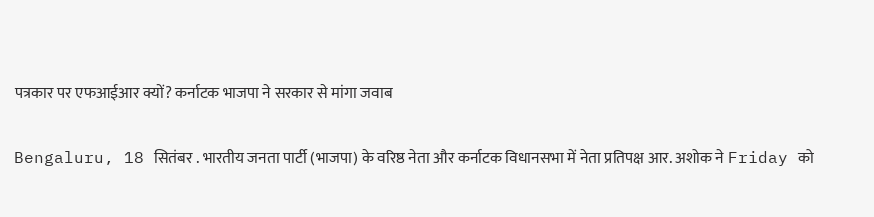पत्रकार पर एफआईआर क्यों? कर्नाटक भाजपा ने सरकार से मांगा जवाब

Bengaluru, 18 सितंबर . भारतीय जनता पार्टी (भाजपा) के वरिष्ठ नेता और कर्नाटक विधानसभा में नेता प्रतिपक्ष आर. अशोक ने Friday को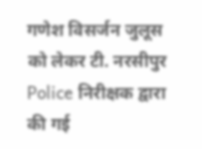गणेश विसर्जन जुलूस को लेकर टी. नरसीपुर Police निरीक्षक द्वारा की गई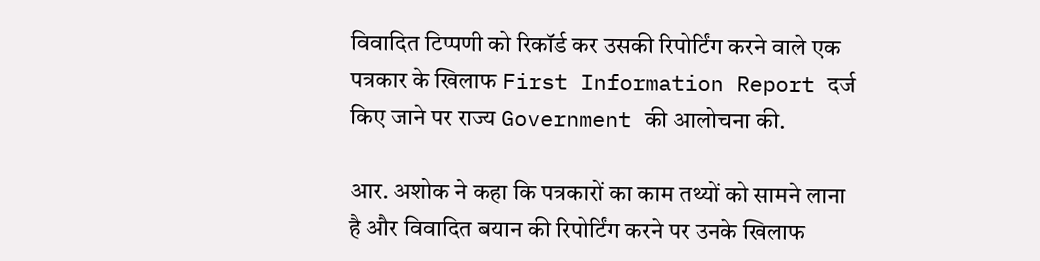विवादित टिप्पणी को रिकॉर्ड कर उसकी रिपोर्टिंग करने वाले एक पत्रकार के खिलाफ First Information Report दर्ज किए जाने पर राज्य Government की आलोचना की.

आर. अशोक ने कहा कि पत्रकारों का काम तथ्यों को सामने लाना है और विवादित बयान की रिपोर्टिंग करने पर उनके खिलाफ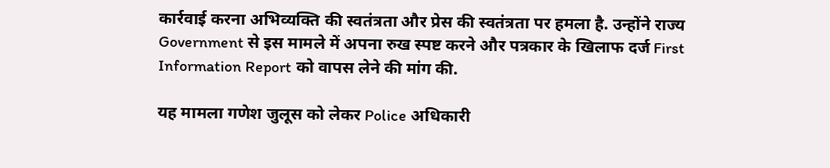कार्रवाई करना अभिव्यक्ति की स्वतंत्रता और प्रेस की स्वतंत्रता पर हमला है. उन्होंने राज्य Government से इस मामले में अपना रुख स्पष्ट करने और पत्रकार के खिलाफ दर्ज First Information Report को वापस लेने की मांग की.

यह मामला गणेश जुलूस को लेकर Police अधिकारी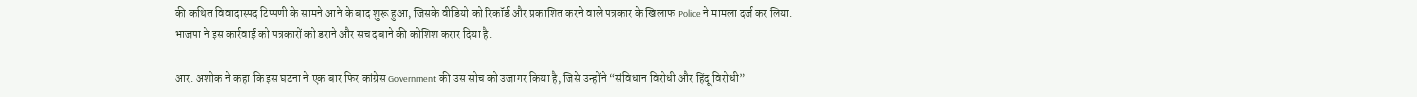की कथित विवादास्पद टिप्पणी के सामने आने के बाद शुरू हुआ, जिसके वीडियो को रिकॉर्ड और प्रकाशित करने वाले पत्रकार के खिलाफ Police ने मामला दर्ज कर लिया. भाजपा ने इस कार्रवाई को पत्रकारों को डराने और सच दबाने की कोशिश करार दिया है.

आर. अशोक ने कहा कि इस घटना ने एक बार फिर कांग्रेस Government की उस सोच को उजागर किया है, जिसे उन्होंने “संविधान विरोधी और हिंदू विरोधी”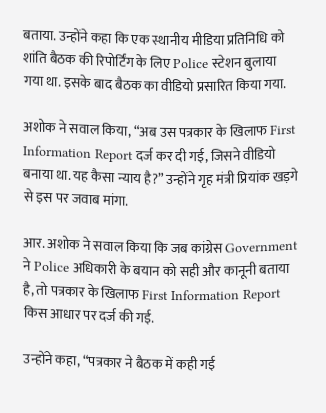बताया. उन्होंने कहा कि एक स्थानीय मीडिया प्रतिनिधि को शांति बैठक की रिपोर्टिंग के लिए Police स्टेशन बुलाया गया था. इसके बाद बैठक का वीडियो प्रसारित किया गया.

अशोक ने सवाल किया, “अब उस पत्रकार के खिलाफ First Information Report दर्ज कर दी गई, जिसने वीडियो बनाया था. यह कैसा न्याय है?” उन्होंने गृह मंत्री प्रियांक खड़गे से इस पर जवाब मांगा.

आर. अशोक ने सवाल किया कि जब कांग्रेस Government ने Police अधिकारी के बयान को सही और कानूनी बताया है, तो पत्रकार के खिलाफ First Information Report किस आधार पर दर्ज की गई.

उन्होंने कहा, “पत्रकार ने बैठक में कही गई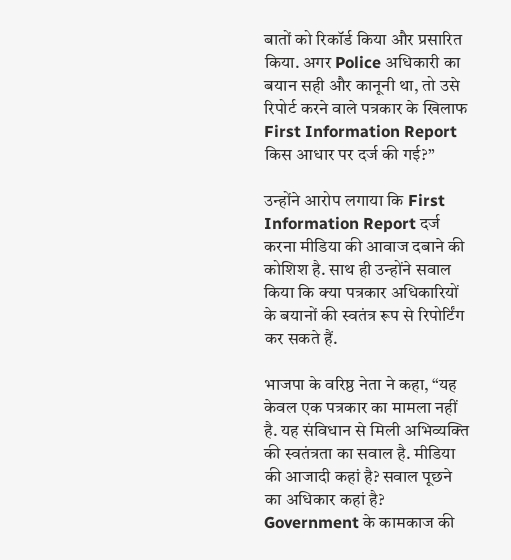बातों को रिकॉर्ड किया और प्रसारित किया. अगर Police अधिकारी का बयान सही और कानूनी था, तो उसे रिपोर्ट करने वाले पत्रकार के खिलाफ First Information Report किस आधार पर दर्ज की गई?”

उन्होंने आरोप लगाया कि First Information Report दर्ज करना मीडिया की आवाज दबाने की कोशिश है. साथ ही उन्होंने सवाल किया कि क्या पत्रकार अधिकारियों के बयानों की स्वतंत्र रूप से रिपोर्टिंग कर सकते हैं.

भाजपा के वरिष्ठ नेता ने कहा, “यह केवल एक पत्रकार का मामला नहीं है. यह संविधान से मिली अभिव्यक्ति की स्वतंत्रता का सवाल है. मीडिया की आजादी कहां है? सवाल पूछने का अधिकार कहां है? Government के कामकाज की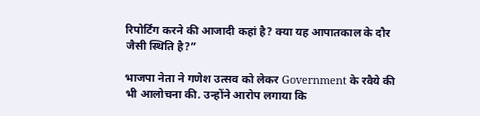रिपोर्टिंग करने की आजादी कहां है? क्या यह आपातकाल के दौर जैसी स्थिति है?”

भाजपा नेता ने गणेश उत्सव को लेकर Government के रवैये की भी आलोचना की. उन्होंने आरोप लगाया कि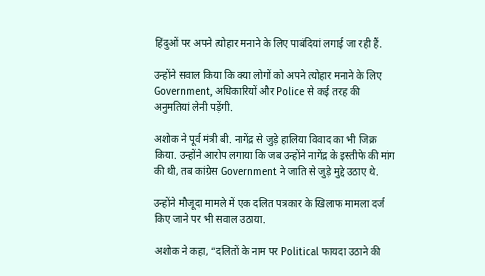हिंदुओं पर अपने त्योहार मनाने के लिए पाबंदियां लगाई जा रही हैं.

उन्होंने सवाल किया कि क्या लोगों को अपने त्योहार मनाने के लिए Government, अधिकारियों और Police से कई तरह की अनुमतियां लेनी पड़ेंगी.

अशोक ने पूर्व मंत्री बी. नागेंद्र से जुड़े हालिया विवाद का भी जिक्र किया. उन्होंने आरोप लगाया कि जब उन्होंने नागेंद्र के इस्तीफे की मांग की थी, तब कांग्रेस Government ने जाति से जुड़े मुद्दे उठाए थे.

उन्होंने मौजूदा मामले में एक दलित पत्रकार के खिलाफ मामला दर्ज किए जाने पर भी सवाल उठाया.

अशोक ने कहा, “दलितों के नाम पर Political फायदा उठाने की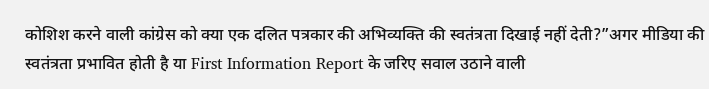कोशिश करने वाली कांग्रेस को क्या एक दलित पत्रकार की अभिव्यक्ति की स्वतंत्रता दिखाई नहीं देती?”अगर मीडिया की स्वतंत्रता प्रभावित होती है या First Information Report के जरिए सवाल उठाने वाली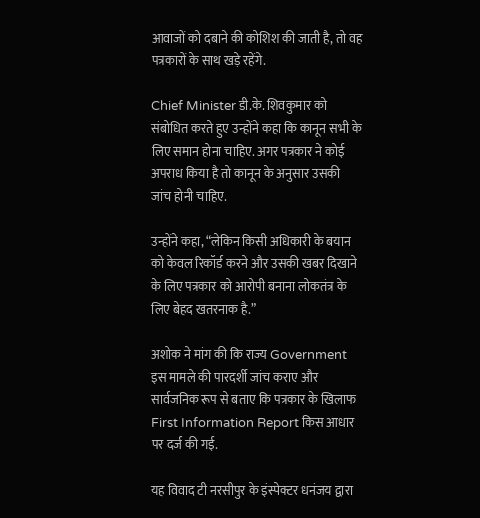आवाजों को दबाने की कोशिश की जाती है, तो वह पत्रकारों के साथ खड़े रहेंगे.

Chief Minister डी.के. शिवकुमार को संबोधित करते हुए उन्होंने कहा कि कानून सभी के लिए समान होना चाहिए. अगर पत्रकार ने कोई अपराध किया है तो कानून के अनुसार उसकी जांच होनी चाहिए.

उन्होंने कहा, “लेकिन किसी अधिकारी के बयान को केवल रिकॉर्ड करने और उसकी खबर दिखाने के लिए पत्रकार को आरोपी बनाना लोकतंत्र के लिए बेहद खतरनाक है.”

अशोक ने मांग की कि राज्य Government इस मामले की पारदर्शी जांच कराए और सार्वजनिक रूप से बताए कि पत्रकार के खिलाफ First Information Report किस आधार पर दर्ज की गई.

यह विवाद टी नरसीपुर के इंस्पेक्टर धनंजय द्वारा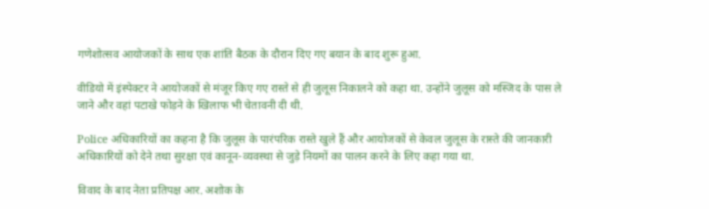गणेशोत्सव आयोजकों के साथ एक शांति बैठक के दौरान दिए गए बयान के बाद शुरू हुआ.

वीडियो में इंस्पेक्टर ने आयोजकों से मंजूर किए गए रास्ते से ही जुलूस निकालने को कहा था. उन्होंने जुलूस को मस्जिद के पास ले जाने और वहां पटाखे फोड़ने के खिलाफ भी चेतावनी दी थी.

Police अधिकारियों का कहना है कि जुलूस के पारंपरिक रास्ते खुले हैं और आयोजकों से केवल जुलूस के रास्ते की जानकारी अधिकारियों को देने तथा सुरक्षा एवं कानून-व्यवस्था से जुड़े नियमों का पालन करने के लिए कहा गया था.

विवाद के बाद नेता प्रतिपक्ष आर. अशोक के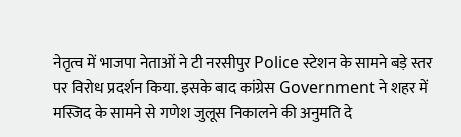नेतृत्व में भाजपा नेताओं ने टी नरसीपुर Police स्टेशन के सामने बड़े स्तर पर विरोध प्रदर्शन किया. इसके बाद कांग्रेस Government ने शहर में मस्जिद के सामने से गणेश जुलूस निकालने की अनुमति दे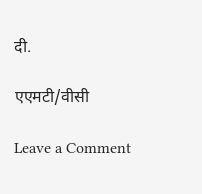दी.

एएमटी/वीसी

Leave a Comment